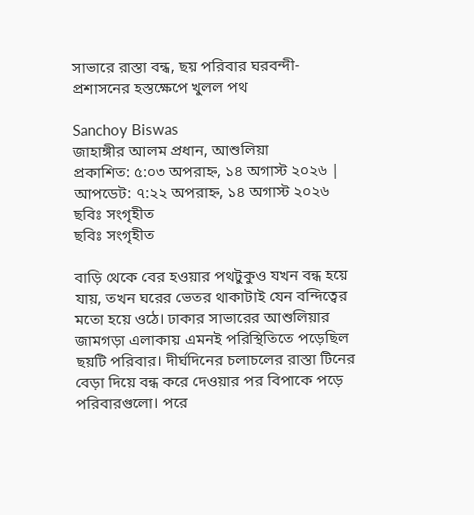সাভারে রাস্তা বন্ধ, ছয় পরিবার ঘরবন্দী- প্রশাসনের হস্তক্ষেপে খুলল পথ

Sanchoy Biswas
জাহাঙ্গীর আলম প্রধান, আশুলিয়া
প্রকাশিত: ৫:০৩ অপরাহ্ন, ১৪ অগাস্ট ২০২৬ | আপডেট: ৭:২২ অপরাহ্ন, ১৪ অগাস্ট ২০২৬
ছবিঃ সংগৃহীত
ছবিঃ সংগৃহীত

বাড়ি থেকে বের হওয়ার পথটুকুও যখন বন্ধ হয়ে যায়, তখন ঘরের ভেতর থাকাটাই যেন বন্দিত্বের মতো হয়ে ওঠে। ঢাকার সাভারের আশুলিয়ার জামগড়া এলাকায় এমনই পরিস্থিতিতে পড়েছিল ছয়টি পরিবার। দীর্ঘদিনের চলাচলের রাস্তা টিনের বেড়া দিয়ে বন্ধ করে দেওয়ার পর বিপাকে পড়ে পরিবারগুলো। পরে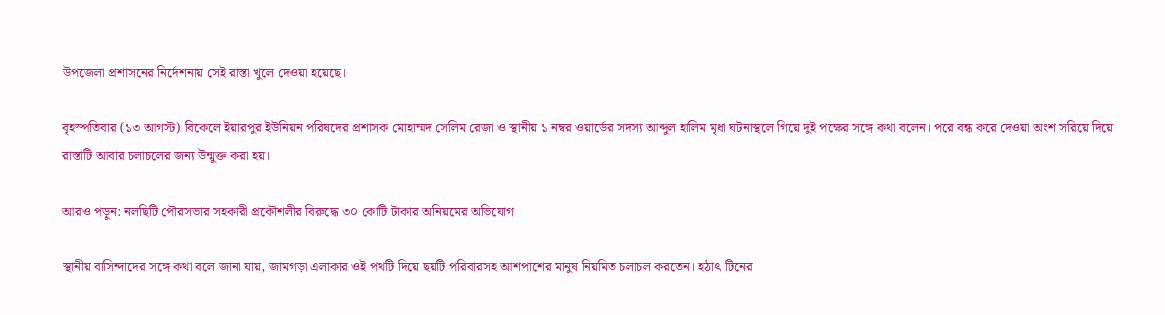উপজেলা প্রশাসনের নির্দেশনায় সেই রাস্তা খুলে দেওয়া হয়েছে।

বৃহস্পতিবার (১৩ আগস্ট) বিকেলে ইয়ারপুর ইউনিয়ন পরিষদের প্রশাসক মোহাম্মদ সেলিম রেজা ও স্থানীয় ১ নম্বর ওয়ার্ডের সদস্য আব্দুল হালিম মৃধা ঘটনাস্থলে গিয়ে দুই পক্ষের সঙ্গে কথা বলেন। পরে বন্ধ করে দেওয়া অংশ সরিয়ে দিয়ে রাস্তাটি আবার চলাচলের জন্য উন্মুক্ত করা হয়।

আরও পড়ুন: নলছিটি পৌরসভার সহকারী প্রকৌশলীর বিরুদ্ধে ৩০ কোটি টাকার অনিয়মের অভিযোগ

স্থানীয় বাসিন্দাদের সঙ্গে কথা বলে জানা যায়, জামগড়া এলাকার ওই পথটি দিয়ে ছয়টি পরিবারসহ আশপাশের মানুষ নিয়মিত চলাচল করতেন। হঠাৎ টিনের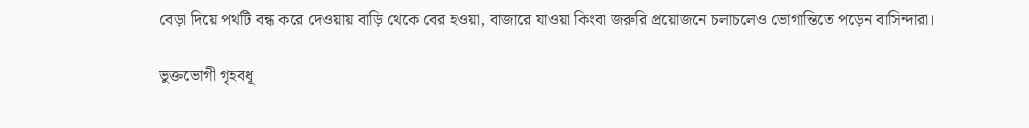বেড়া দিয়ে পথটি বন্ধ করে দেওয়ায় বাড়ি থেকে বের হওয়া, বাজারে যাওয়া কিংবা জরুরি প্রয়োজনে চলাচলেও ভোগান্তিতে পড়েন বাসিন্দারা।

ভুক্তভোগী গৃহবধূ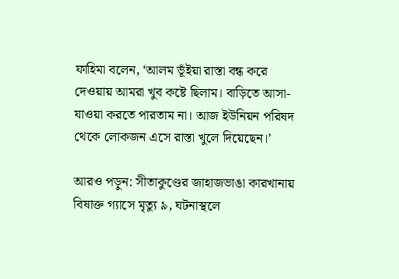ফাহিমা বলেন, ‘আলম ভূঁইয়া রাস্তা বন্ধ করে দেওয়ায় আমরা খুব কষ্টে ছিলাম। বাড়িতে আসা-যাওয়া করতে পারতাম না। আজ ইউনিয়ন পরিষদ থেকে লোকজন এসে রাস্তা খুলে দিয়েছেন।’

আরও পড়ুন: সীতাকুণ্ডের জাহাজভাঙা কারখানায় বিষাক্ত গ্যাসে মৃত্যু ৯, ঘটনাস্থলে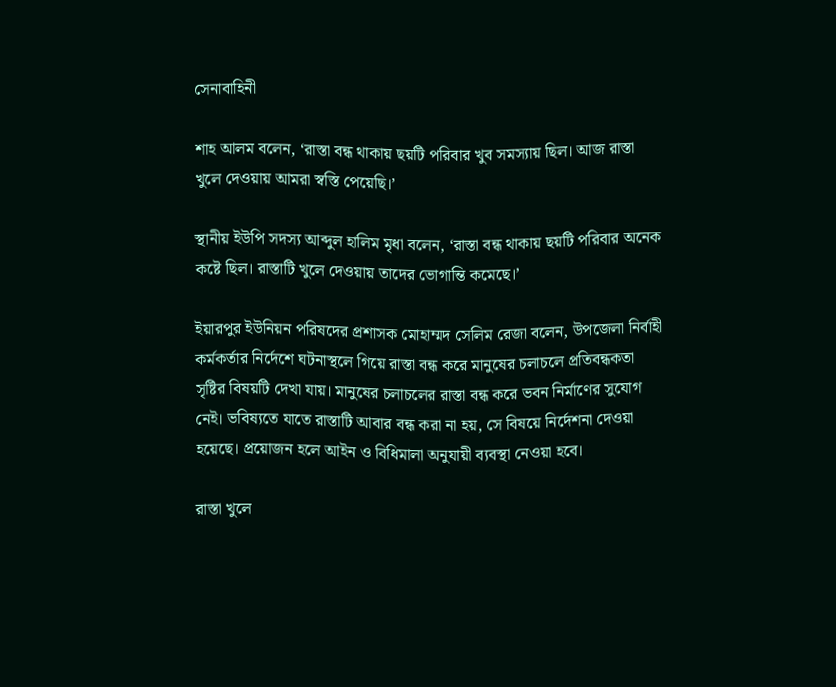সেনাবাহিনী

শাহ আলম বলেন, ‘রাস্তা বন্ধ থাকায় ছয়টি পরিবার খুব সমস্যায় ছিল। আজ রাস্তা খুলে দেওয়ায় আমরা স্বস্তি পেয়েছি।’

স্থানীয় ইউপি সদস্য আব্দুল হালিম মৃধা বলেন, ‘রাস্তা বন্ধ থাকায় ছয়টি পরিবার অনেক কষ্টে ছিল। রাস্তাটি খুলে দেওয়ায় তাদের ভোগান্তি কমেছে।’

ইয়ারপুর ইউনিয়ন পরিষদের প্রশাসক মোহাম্মদ সেলিম রেজা বলেন, উপজেলা নির্বাহী কর্মকর্তার নির্দেশে ঘটনাস্থলে গিয়ে রাস্তা বন্ধ করে মানুষের চলাচলে প্রতিবন্ধকতা সৃষ্টির বিষয়টি দেখা যায়। মানুষের চলাচলের রাস্তা বন্ধ করে ভবন নির্মাণের সুযোগ নেই। ভবিষ্যতে যাতে রাস্তাটি আবার বন্ধ করা না হয়, সে বিষয়ে নির্দেশনা দেওয়া হয়েছে। প্রয়োজন হলে আইন ও বিধিমালা অনুযায়ী ব্যবস্থা নেওয়া হবে।

রাস্তা খুলে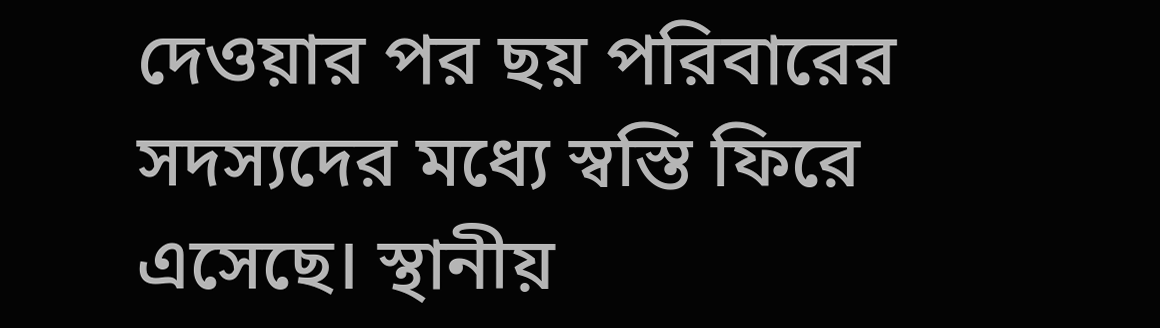দেওয়ার পর ছয় পরিবারের সদস্যদের মধ্যে স্বস্তি ফিরে এসেছে। স্থানীয়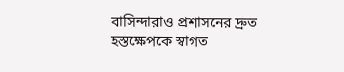বাসিন্দারাও প্রশাসনের দ্রুত হস্তক্ষেপকে স্বাগত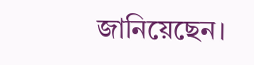জানিয়েছেন।